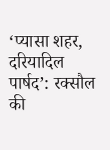‘प्यासा शहर, दरियादिल पार्षद’: रक्सौल की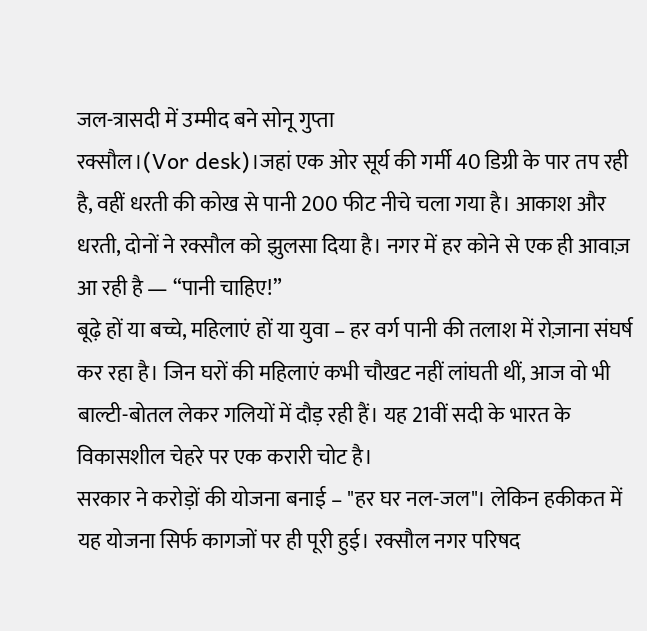जल-त्रासदी में उम्मीद बने सोनू गुप्ता
रक्सौल।(Vor desk)।जहां एक ओर सूर्य की गर्मी 40 डिग्री के पार तप रही है, वहीं धरती की कोख से पानी 200 फीट नीचे चला गया है। आकाश और धरती, दोनों ने रक्सौल को झुलसा दिया है। नगर में हर कोने से एक ही आवाज़ आ रही है — “पानी चाहिए!”
बूढ़े हों या बच्चे, महिलाएं हों या युवा – हर वर्ग पानी की तलाश में रोज़ाना संघर्ष कर रहा है। जिन घरों की महिलाएं कभी चौखट नहीं लांघती थीं, आज वो भी बाल्टी-बोतल लेकर गलियों में दौड़ रही हैं। यह 21वीं सदी के भारत के विकासशील चेहरे पर एक करारी चोट है।
सरकार ने करोड़ों की योजना बनाई – "हर घर नल-जल"। लेकिन हकीकत में यह योजना सिर्फ कागजों पर ही पूरी हुई। रक्सौल नगर परिषद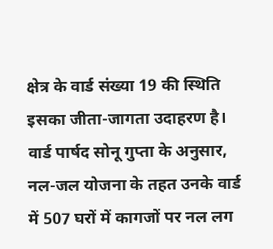क्षेत्र के वार्ड संख्या 19 की स्थिति इसका जीता-जागता उदाहरण है।
वार्ड पार्षद सोनू गुप्ता के अनुसार, नल-जल योजना के तहत उनके वार्ड में 507 घरों में कागजों पर नल लग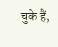चुके हैं,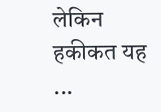लेकिन हकीकत यह ...